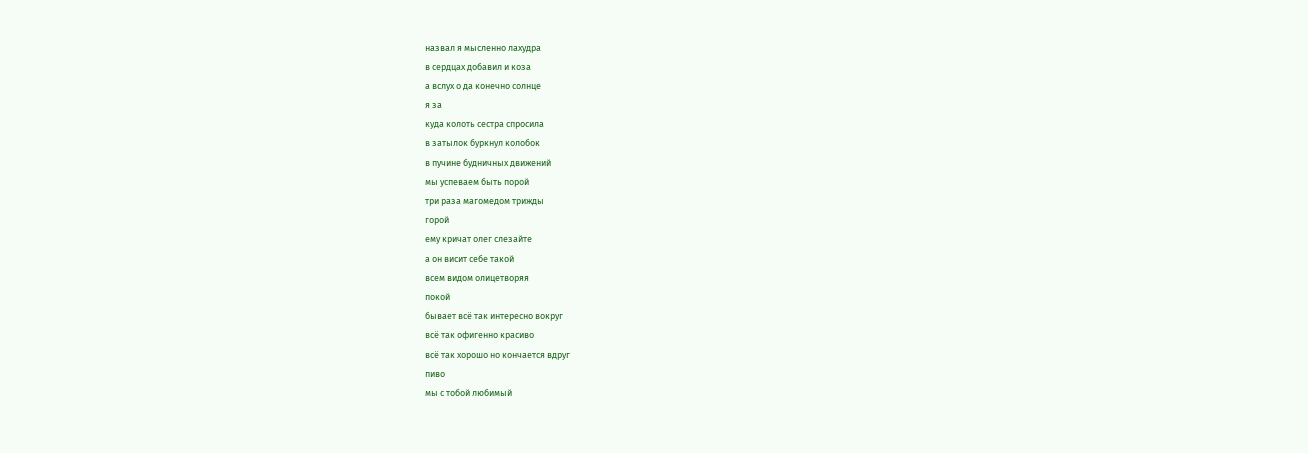назвал я мысленно лахудра
в сердцах добавил и коза
а вслух о да конечно солнце
я за
куда колоть сестра спросила
в затылок буркнул колобок
в пучине будничных движений
мы успеваем быть порой
три раза магомедом трижды
горой
ему кричат олег слезайте
а он висит себе такой
всем видом олицетворяя
покой
бывает всё так интересно вокруг
всё так офигенно красиво
всё так хорошо но кончается вдруг
пиво
мы с тобой любимый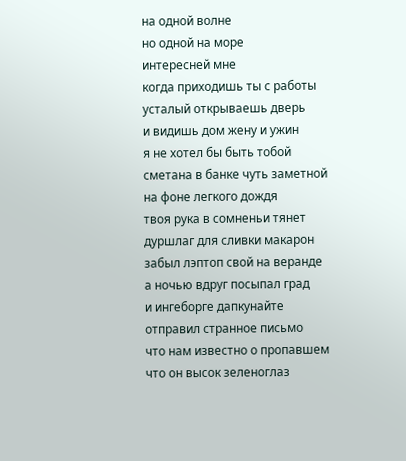на одной волне
но одной на море
интересней мне
когда приходишь ты с работы
усталый открываешь дверь
и видишь дом жену и ужин
я не хотел бы быть тобой
сметана в банке чуть заметной
на фоне легкого дождя
твоя рука в сомненьи тянет
дуршлаг для сливки макарон
забыл лэптоп свой на веранде
а ночью вдруг посыпал град
и ингеборге дапкунайте
отправил странное письмо
что нам известно о пропавшем
что он высок зеленоглаз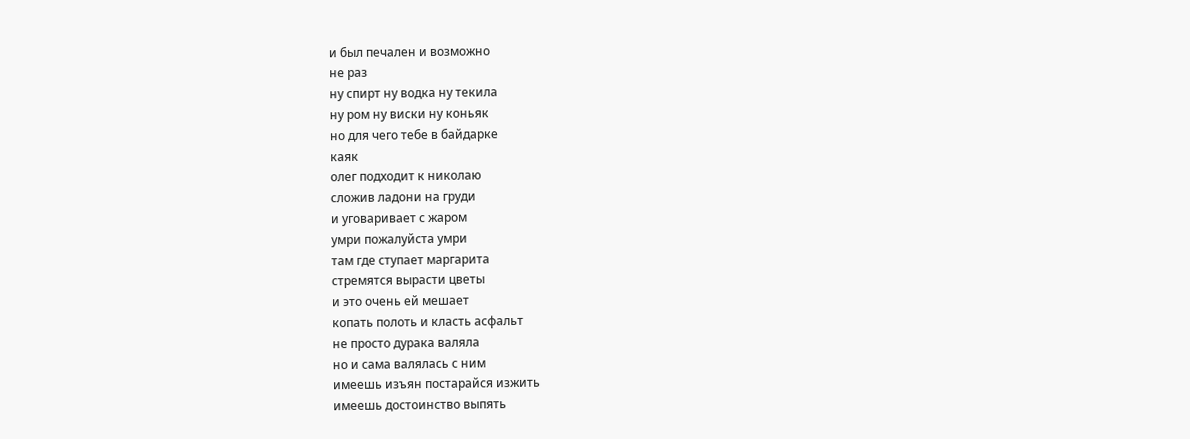и был печален и возможно
не раз
ну спирт ну водка ну текила
ну ром ну виски ну коньяк
но для чего тебе в байдарке
каяк
олег подходит к николаю
сложив ладони на груди
и уговаривает с жаром
умри пожалуйста умри
там где ступает маргарита
стремятся вырасти цветы
и это очень ей мешает
копать полоть и класть асфальт
не просто дурака валяла
но и сама валялась с ним
имеешь изъян постарайся изжить
имеешь достоинство выпять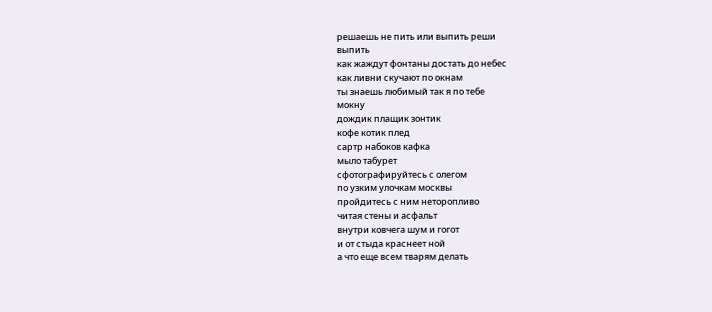решаешь не пить или выпить реши
выпить
как жаждут фонтаны достать до небес
как ливни скучают по окнам
ты знаешь любимый так я по тебе
мокну
дождик плащик зонтик
кофе котик плед
сартр набоков кафка
мыло табурет
сфотографируйтесь с олегом
по узким улочкам москвы
пройдитесь с ним неторопливо
читая стены и асфальт
внутри ковчега шум и гогот
и от стыда краснеет ной
а что еще всем тварям делать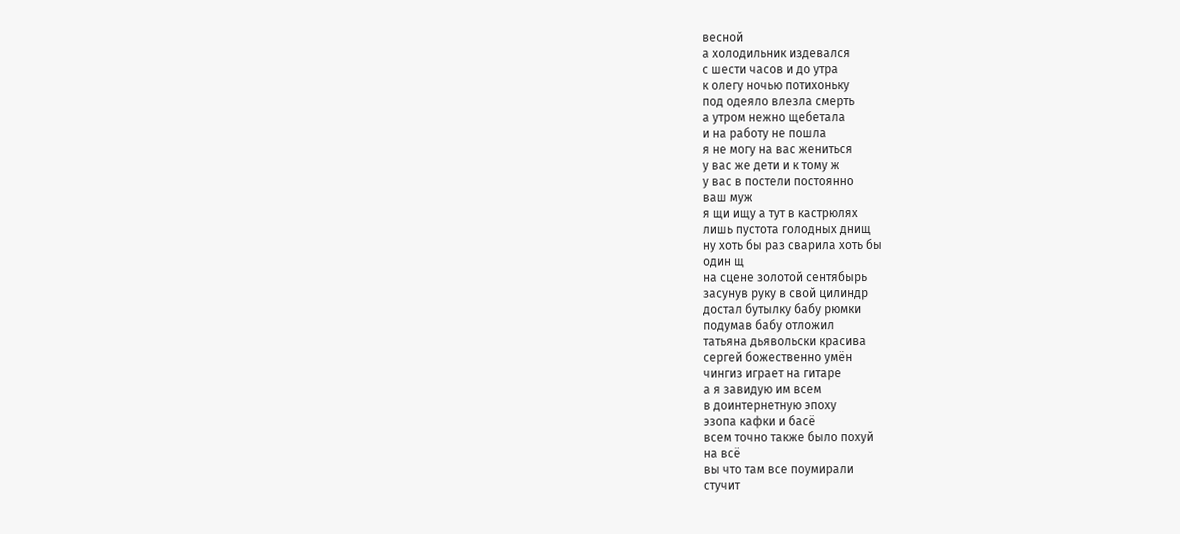весной
а холодильник издевался
с шести часов и до утра
к олегу ночью потихоньку
под одеяло влезла смерть
а утром нежно щебетала
и на работу не пошла
я не могу на вас жениться
у вас же дети и к тому ж
у вас в постели постоянно
ваш муж
я щи ищу а тут в кастрюлях
лишь пустота голодных днищ
ну хоть бы раз сварила хоть бы
один щ
на сцене золотой сентябырь
засунув руку в свой цилиндр
достал бутылку бабу рюмки
подумав бабу отложил
татьяна дьявольски красива
сергей божественно умён
чингиз играет на гитаре
а я завидую им всем
в доинтернетную эпоху
эзопа кафки и басё
всем точно также было похуй
на всё
вы что там все поумирали
стучит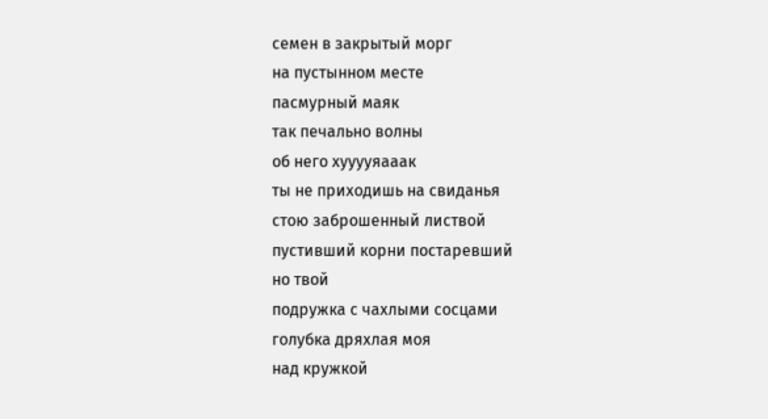семен в закрытый морг
на пустынном месте
пасмурный маяк
так печально волны
об него хууууяааак
ты не приходишь на свиданья
стою заброшенный листвой
пустивший корни постаревший
но твой
подружка с чахлыми сосцами
голубка дряхлая моя
над кружкой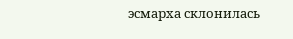эсмарха склонилась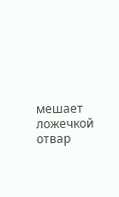мешает ложечкой отвар